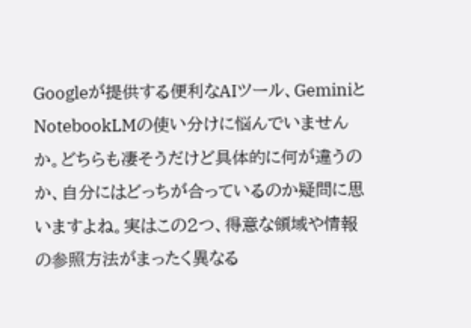Googleが提供する便利なAIツール、GeminiとNotebookLMの使い分けに悩んでいませんか。どちらも凄そうだけど具体的に何が違うのか、自分にはどっちが合っているのか疑問に思いますよね。実はこの2つ、得意な領域や情報の参照方法がまったく異なる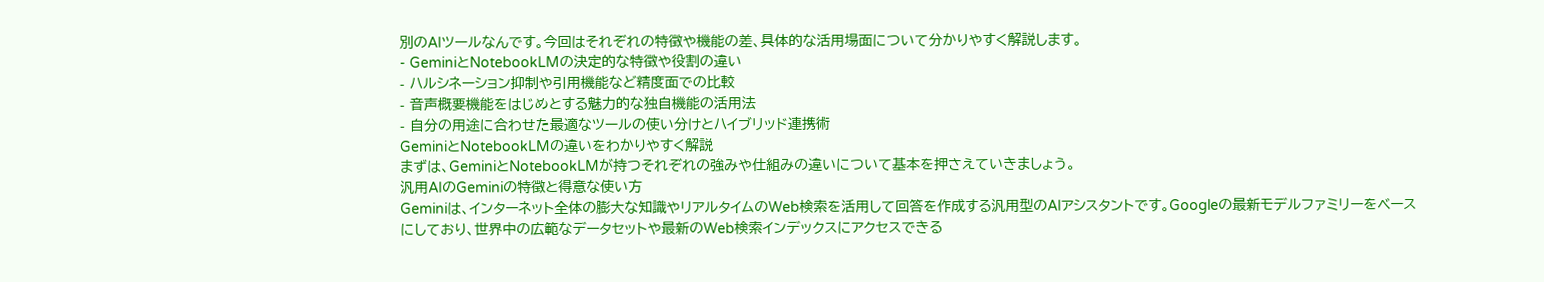別のAIツールなんです。今回はそれぞれの特徴や機能の差、具体的な活用場面について分かりやすく解説します。
- GeminiとNotebookLMの決定的な特徴や役割の違い
- ハルシネーション抑制や引用機能など精度面での比較
- 音声概要機能をはじめとする魅力的な独自機能の活用法
- 自分の用途に合わせた最適なツールの使い分けとハイブリッド連携術
GeminiとNotebookLMの違いをわかりやすく解説
まずは、GeminiとNotebookLMが持つそれぞれの強みや仕組みの違いについて基本を押さえていきましょう。
汎用AIのGeminiの特徴と得意な使い方
Geminiは、インターネット全体の膨大な知識やリアルタイムのWeb検索を活用して回答を作成する汎用型のAIアシスタントです。Googleの最新モデルファミリーをベースにしており、世界中の広範なデータセットや最新のWeb検索インデックスにアクセスできる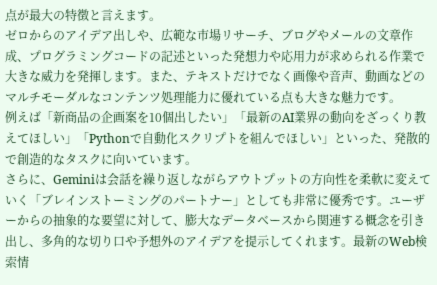点が最大の特徴と言えます。
ゼロからのアイデア出しや、広範な市場リサーチ、ブログやメールの文章作成、プログラミングコードの記述といった発想力や応用力が求められる作業で大きな威力を発揮します。また、テキストだけでなく画像や音声、動画などのマルチモーダルなコンテンツ処理能力に優れている点も大きな魅力です。
例えば「新商品の企画案を10個出したい」「最新のAI業界の動向をざっくり教えてほしい」「Pythonで自動化スクリプトを組んでほしい」といった、発散的で創造的なタスクに向いています。
さらに、Geminiは会話を繰り返しながらアウトプットの方向性を柔軟に変えていく「ブレインストーミングのパートナー」としても非常に優秀です。ユーザーからの抽象的な要望に対して、膨大なデータベースから関連する概念を引き出し、多角的な切り口や予想外のアイデアを提示してくれます。最新のWeb検索情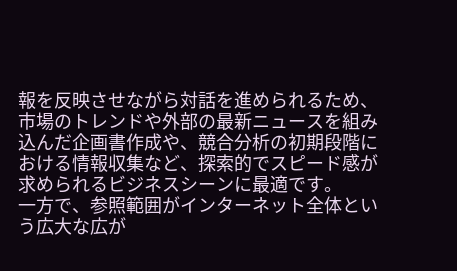報を反映させながら対話を進められるため、市場のトレンドや外部の最新ニュースを組み込んだ企画書作成や、競合分析の初期段階における情報収集など、探索的でスピード感が求められるビジネスシーンに最適です。
一方で、参照範囲がインターネット全体という広大な広が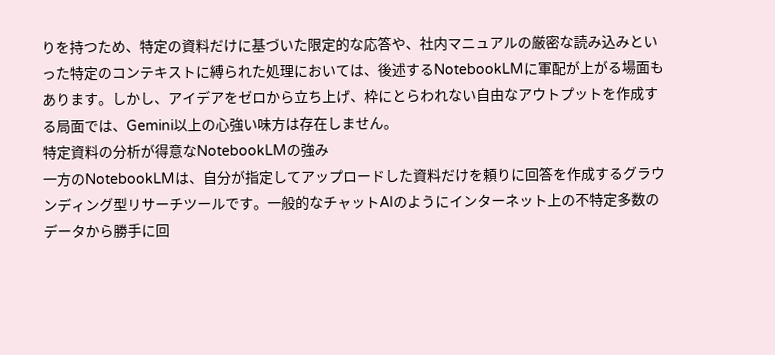りを持つため、特定の資料だけに基づいた限定的な応答や、社内マニュアルの厳密な読み込みといった特定のコンテキストに縛られた処理においては、後述するNotebookLMに軍配が上がる場面もあります。しかし、アイデアをゼロから立ち上げ、枠にとらわれない自由なアウトプットを作成する局面では、Gemini以上の心強い味方は存在しません。
特定資料の分析が得意なNotebookLMの強み
一方のNotebookLMは、自分が指定してアップロードした資料だけを頼りに回答を作成するグラウンディング型リサーチツールです。一般的なチャットAIのようにインターネット上の不特定多数のデータから勝手に回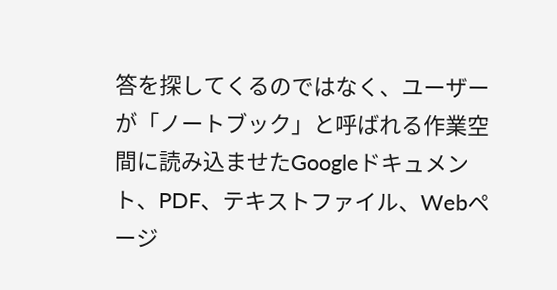答を探してくるのではなく、ユーザーが「ノートブック」と呼ばれる作業空間に読み込ませたGoogleドキュメント、PDF、テキストファイル、Webページ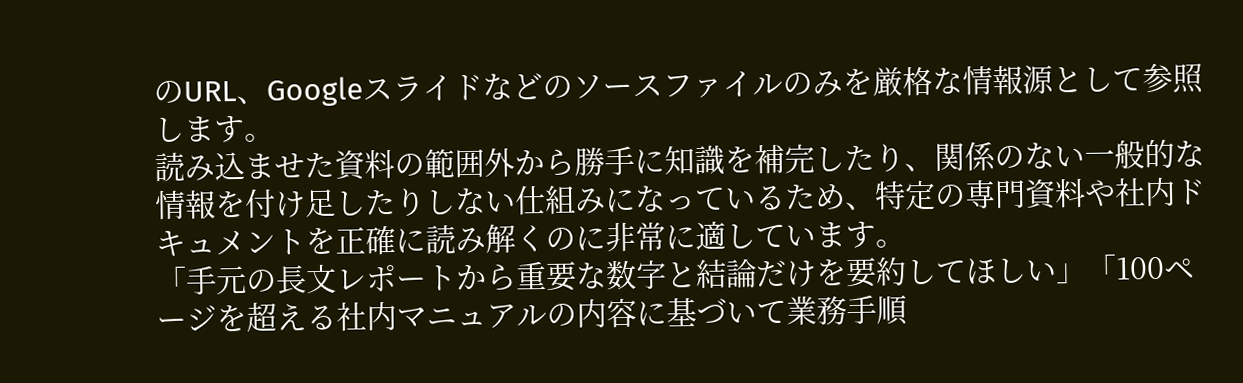のURL、Googleスライドなどのソースファイルのみを厳格な情報源として参照します。
読み込ませた資料の範囲外から勝手に知識を補完したり、関係のない一般的な情報を付け足したりしない仕組みになっているため、特定の専門資料や社内ドキュメントを正確に読み解くのに非常に適しています。
「手元の長文レポートから重要な数字と結論だけを要約してほしい」「100ページを超える社内マニュアルの内容に基づいて業務手順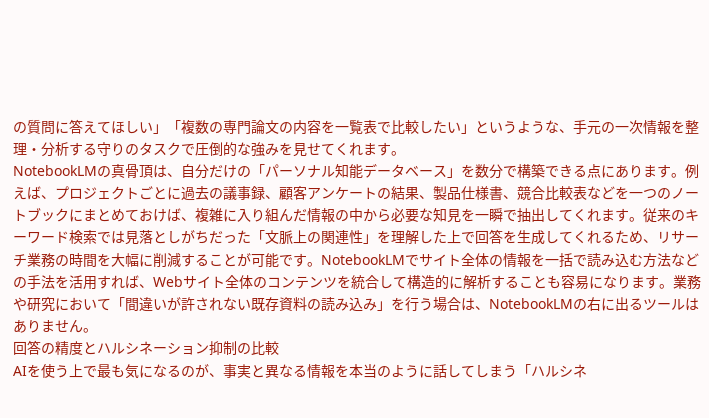の質問に答えてほしい」「複数の専門論文の内容を一覧表で比較したい」というような、手元の一次情報を整理・分析する守りのタスクで圧倒的な強みを見せてくれます。
NotebookLMの真骨頂は、自分だけの「パーソナル知能データベース」を数分で構築できる点にあります。例えば、プロジェクトごとに過去の議事録、顧客アンケートの結果、製品仕様書、競合比較表などを一つのノートブックにまとめておけば、複雑に入り組んだ情報の中から必要な知見を一瞬で抽出してくれます。従来のキーワード検索では見落としがちだった「文脈上の関連性」を理解した上で回答を生成してくれるため、リサーチ業務の時間を大幅に削減することが可能です。NotebookLMでサイト全体の情報を一括で読み込む方法などの手法を活用すれば、Webサイト全体のコンテンツを統合して構造的に解析することも容易になります。業務や研究において「間違いが許されない既存資料の読み込み」を行う場合は、NotebookLMの右に出るツールはありません。
回答の精度とハルシネーション抑制の比較
AIを使う上で最も気になるのが、事実と異なる情報を本当のように話してしまう「ハルシネ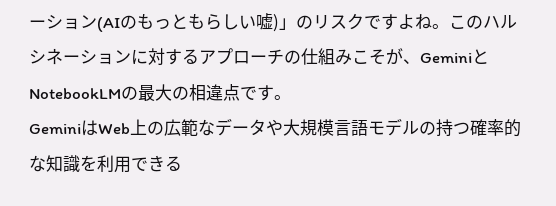ーション(AIのもっともらしい嘘)」のリスクですよね。このハルシネーションに対するアプローチの仕組みこそが、GeminiとNotebookLMの最大の相違点です。
GeminiはWeb上の広範なデータや大規模言語モデルの持つ確率的な知識を利用できる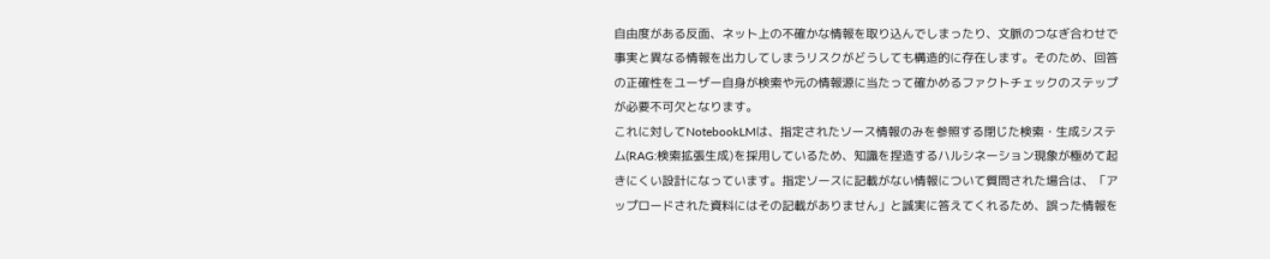自由度がある反面、ネット上の不確かな情報を取り込んでしまったり、文脈のつなぎ合わせで事実と異なる情報を出力してしまうリスクがどうしても構造的に存在します。そのため、回答の正確性をユーザー自身が検索や元の情報源に当たって確かめるファクトチェックのステップが必要不可欠となります。
これに対してNotebookLMは、指定されたソース情報のみを参照する閉じた検索・生成システム(RAG:検索拡張生成)を採用しているため、知識を捏造するハルシネーション現象が極めて起きにくい設計になっています。指定ソースに記載がない情報について質問された場合は、「アップロードされた資料にはその記載がありません」と誠実に答えてくれるため、誤った情報を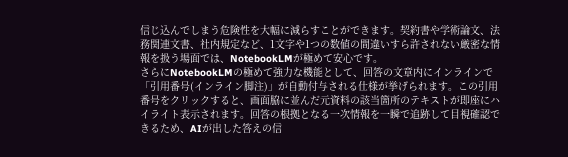信じ込んでしまう危険性を大幅に減らすことができます。契約書や学術論文、法務関連文書、社内規定など、1文字や1つの数値の間違いすら許されない厳密な情報を扱う場面では、NotebookLMが極めて安心です。
さらにNotebookLMの極めて強力な機能として、回答の文章内にインラインで「引用番号(インライン脚注)」が自動付与される仕様が挙げられます。この引用番号をクリックすると、画面脇に並んだ元資料の該当箇所のテキストが即座にハイライト表示されます。回答の根拠となる一次情報を一瞬で追跡して目視確認できるため、AIが出した答えの信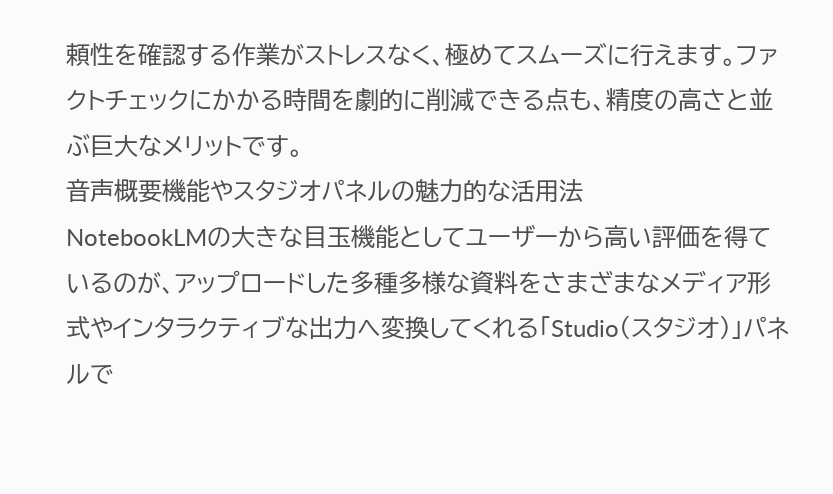頼性を確認する作業がストレスなく、極めてスムーズに行えます。ファクトチェックにかかる時間を劇的に削減できる点も、精度の高さと並ぶ巨大なメリットです。
音声概要機能やスタジオパネルの魅力的な活用法
NotebookLMの大きな目玉機能としてユーザーから高い評価を得ているのが、アップロードした多種多様な資料をさまざまなメディア形式やインタラクティブな出力へ変換してくれる「Studio(スタジオ)」パネルで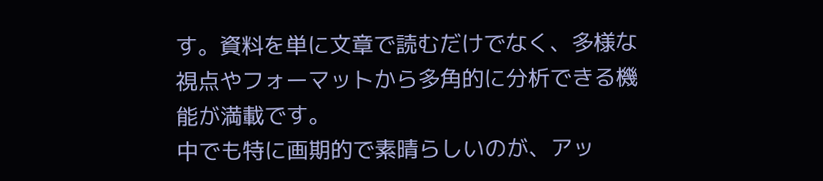す。資料を単に文章で読むだけでなく、多様な視点やフォーマットから多角的に分析できる機能が満載です。
中でも特に画期的で素晴らしいのが、アッ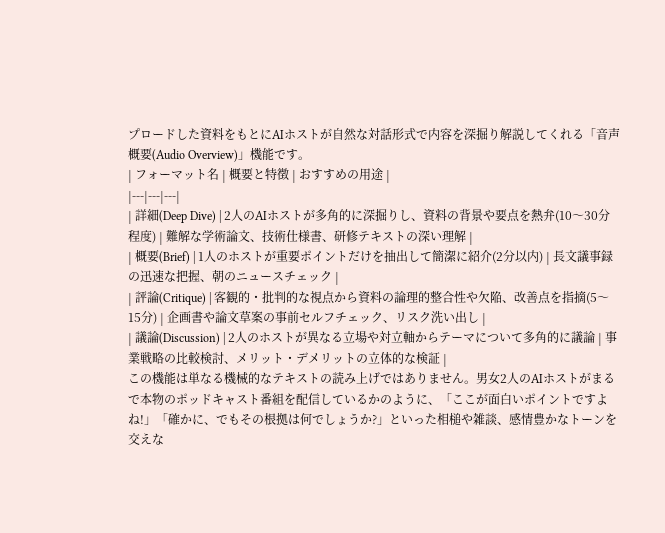プロードした資料をもとにAIホストが自然な対話形式で内容を深掘り解説してくれる「音声概要(Audio Overview)」機能です。
| フォーマット名 | 概要と特徴 | おすすめの用途 |
|---|---|---|
| 詳細(Deep Dive) | 2人のAIホストが多角的に深掘りし、資料の背景や要点を熱弁(10〜30分程度) | 難解な学術論文、技術仕様書、研修テキストの深い理解 |
| 概要(Brief) | 1人のホストが重要ポイントだけを抽出して簡潔に紹介(2分以内) | 長文議事録の迅速な把握、朝のニュースチェック |
| 評論(Critique) | 客観的・批判的な視点から資料の論理的整合性や欠陥、改善点を指摘(5〜15分) | 企画書や論文草案の事前セルフチェック、リスク洗い出し |
| 議論(Discussion) | 2人のホストが異なる立場や対立軸からテーマについて多角的に議論 | 事業戦略の比較検討、メリット・デメリットの立体的な検証 |
この機能は単なる機械的なテキストの読み上げではありません。男女2人のAIホストがまるで本物のポッドキャスト番組を配信しているかのように、「ここが面白いポイントですよね!」「確かに、でもその根拠は何でしょうか?」といった相槌や雑談、感情豊かなトーンを交えな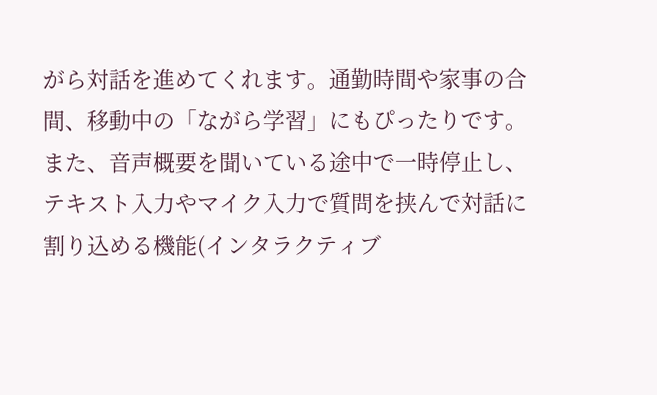がら対話を進めてくれます。通勤時間や家事の合間、移動中の「ながら学習」にもぴったりです。
また、音声概要を聞いている途中で一時停止し、テキスト入力やマイク入力で質問を挟んで対話に割り込める機能(インタラクティブ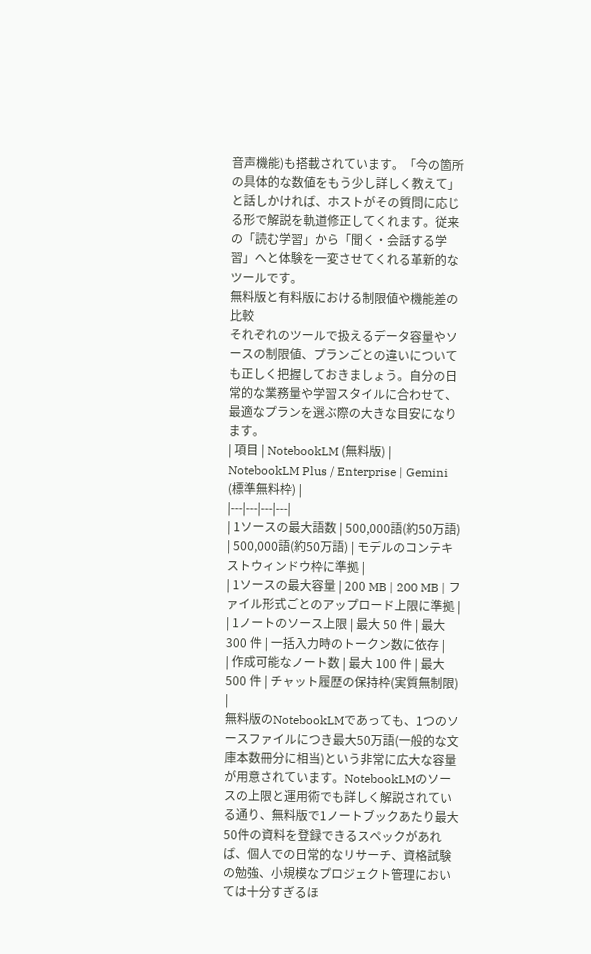音声機能)も搭載されています。「今の箇所の具体的な数値をもう少し詳しく教えて」と話しかければ、ホストがその質問に応じる形で解説を軌道修正してくれます。従来の「読む学習」から「聞く・会話する学習」へと体験を一変させてくれる革新的なツールです。
無料版と有料版における制限値や機能差の比較
それぞれのツールで扱えるデータ容量やソースの制限値、プランごとの違いについても正しく把握しておきましょう。自分の日常的な業務量や学習スタイルに合わせて、最適なプランを選ぶ際の大きな目安になります。
| 項目 | NotebookLM (無料版) | NotebookLM Plus / Enterprise | Gemini (標準無料枠) |
|---|---|---|---|
| 1ソースの最大語数 | 500,000語(約50万語) | 500,000語(約50万語) | モデルのコンテキストウィンドウ枠に準拠 |
| 1ソースの最大容量 | 200 MB | 200 MB | ファイル形式ごとのアップロード上限に準拠 |
| 1ノートのソース上限 | 最大 50 件 | 最大 300 件 | 一括入力時のトークン数に依存 |
| 作成可能なノート数 | 最大 100 件 | 最大 500 件 | チャット履歴の保持枠(実質無制限) |
無料版のNotebookLMであっても、1つのソースファイルにつき最大50万語(一般的な文庫本数冊分に相当)という非常に広大な容量が用意されています。NotebookLMのソースの上限と運用術でも詳しく解説されている通り、無料版で1ノートブックあたり最大50件の資料を登録できるスペックがあれば、個人での日常的なリサーチ、資格試験の勉強、小規模なプロジェクト管理においては十分すぎるほ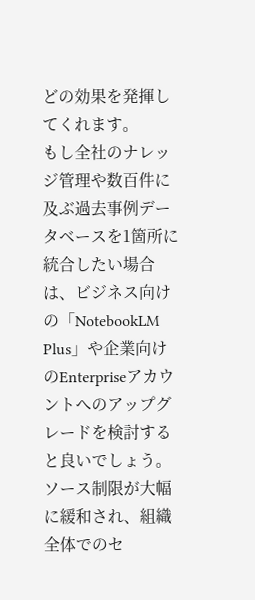どの効果を発揮してくれます。
もし全社のナレッジ管理や数百件に及ぶ過去事例データベースを1箇所に統合したい場合は、ビジネス向けの「NotebookLM Plus」や企業向けのEnterpriseアカウントへのアップグレードを検討すると良いでしょう。ソース制限が大幅に緩和され、組織全体でのセ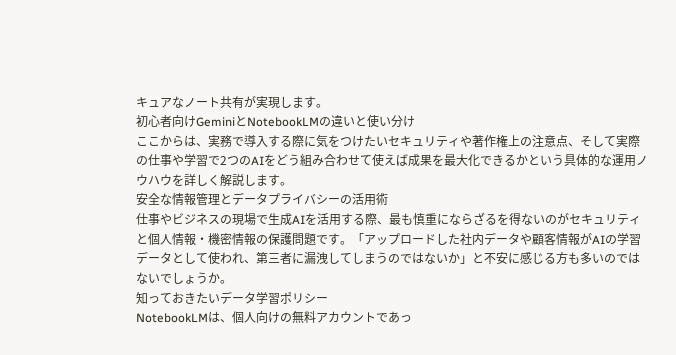キュアなノート共有が実現します。
初心者向けGeminiとNotebookLMの違いと使い分け
ここからは、実務で導入する際に気をつけたいセキュリティや著作権上の注意点、そして実際の仕事や学習で2つのAIをどう組み合わせて使えば成果を最大化できるかという具体的な運用ノウハウを詳しく解説します。
安全な情報管理とデータプライバシーの活用術
仕事やビジネスの現場で生成AIを活用する際、最も慎重にならざるを得ないのがセキュリティと個人情報・機密情報の保護問題です。「アップロードした社内データや顧客情報がAIの学習データとして使われ、第三者に漏洩してしまうのではないか」と不安に感じる方も多いのではないでしょうか。
知っておきたいデータ学習ポリシー
NotebookLMは、個人向けの無料アカウントであっ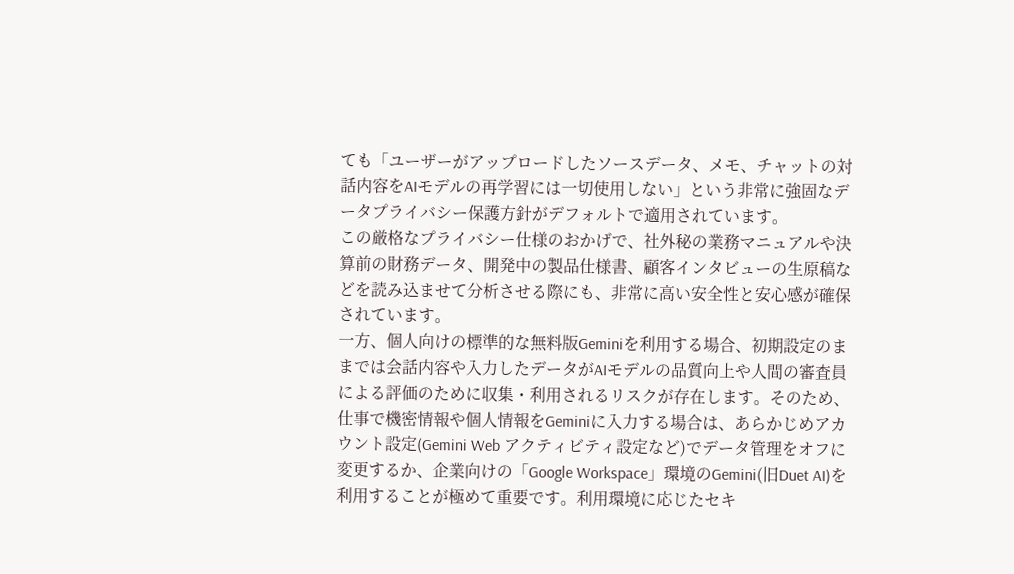ても「ユーザーがアップロードしたソースデータ、メモ、チャットの対話内容をAIモデルの再学習には一切使用しない」という非常に強固なデータプライバシー保護方針がデフォルトで適用されています。
この厳格なプライバシー仕様のおかげで、社外秘の業務マニュアルや決算前の財務データ、開発中の製品仕様書、顧客インタビューの生原稿などを読み込ませて分析させる際にも、非常に高い安全性と安心感が確保されています。
一方、個人向けの標準的な無料版Geminiを利用する場合、初期設定のままでは会話内容や入力したデータがAIモデルの品質向上や人間の審査員による評価のために収集・利用されるリスクが存在します。そのため、仕事で機密情報や個人情報をGeminiに入力する場合は、あらかじめアカウント設定(Gemini Web アクティビティ設定など)でデータ管理をオフに変更するか、企業向けの「Google Workspace」環境のGemini(旧Duet AI)を利用することが極めて重要です。利用環境に応じたセキ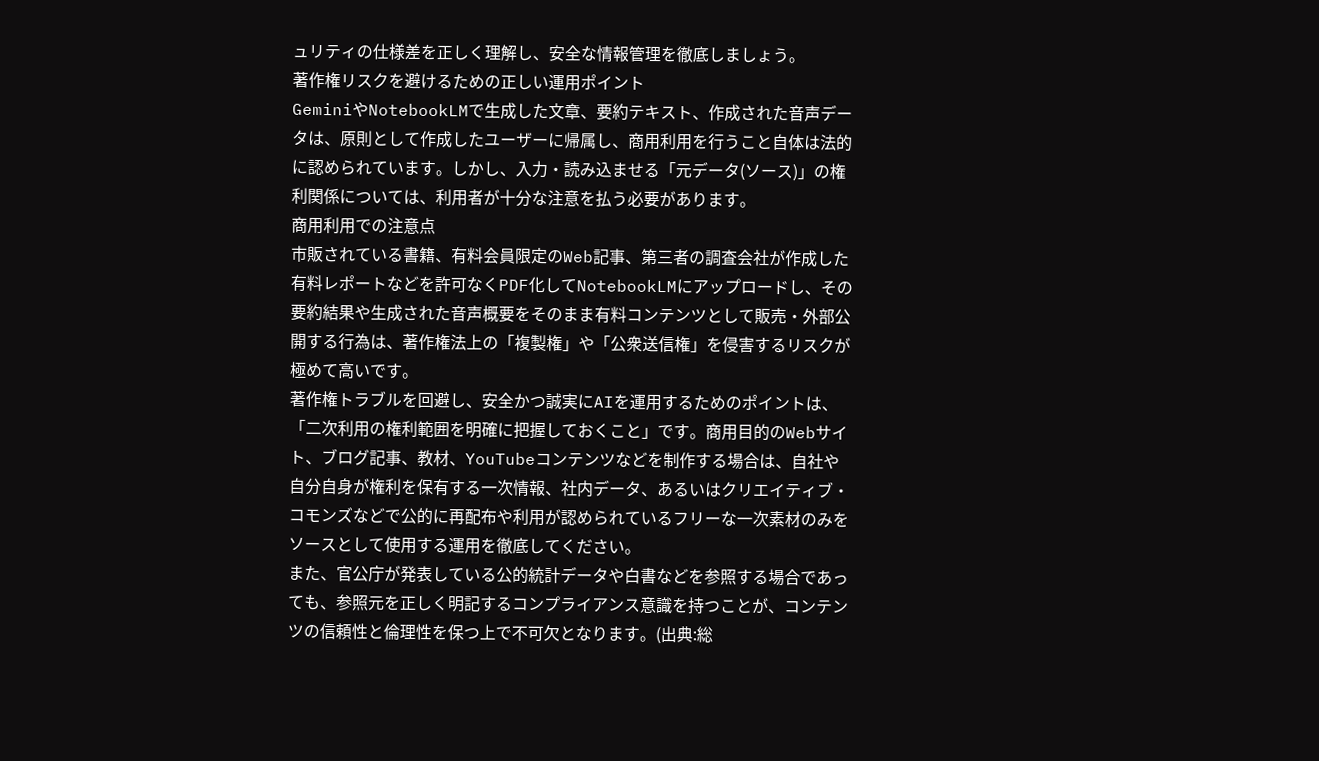ュリティの仕様差を正しく理解し、安全な情報管理を徹底しましょう。
著作権リスクを避けるための正しい運用ポイント
GeminiやNotebookLMで生成した文章、要約テキスト、作成された音声データは、原則として作成したユーザーに帰属し、商用利用を行うこと自体は法的に認められています。しかし、入力・読み込ませる「元データ(ソース)」の権利関係については、利用者が十分な注意を払う必要があります。
商用利用での注意点
市販されている書籍、有料会員限定のWeb記事、第三者の調査会社が作成した有料レポートなどを許可なくPDF化してNotebookLMにアップロードし、その要約結果や生成された音声概要をそのまま有料コンテンツとして販売・外部公開する行為は、著作権法上の「複製権」や「公衆送信権」を侵害するリスクが極めて高いです。
著作権トラブルを回避し、安全かつ誠実にAIを運用するためのポイントは、「二次利用の権利範囲を明確に把握しておくこと」です。商用目的のWebサイト、ブログ記事、教材、YouTubeコンテンツなどを制作する場合は、自社や自分自身が権利を保有する一次情報、社内データ、あるいはクリエイティブ・コモンズなどで公的に再配布や利用が認められているフリーな一次素材のみをソースとして使用する運用を徹底してください。
また、官公庁が発表している公的統計データや白書などを参照する場合であっても、参照元を正しく明記するコンプライアンス意識を持つことが、コンテンツの信頼性と倫理性を保つ上で不可欠となります。(出典:総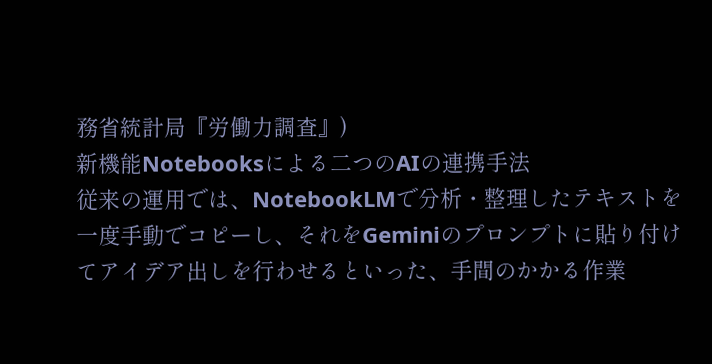務省統計局『労働力調査』)
新機能Notebooksによる二つのAIの連携手法
従来の運用では、NotebookLMで分析・整理したテキストを一度手動でコピーし、それをGeminiのプロンプトに貼り付けてアイデア出しを行わせるといった、手間のかかる作業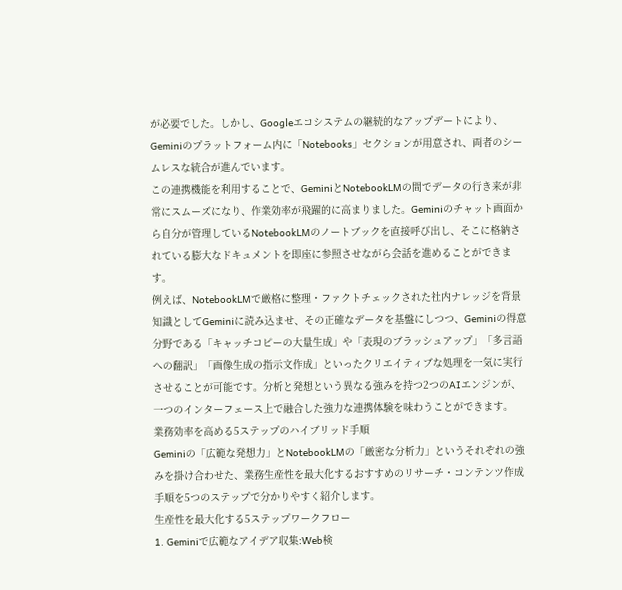が必要でした。しかし、Googleエコシステムの継続的なアップデートにより、Geminiのプラットフォーム内に「Notebooks」セクションが用意され、両者のシームレスな統合が進んでいます。
この連携機能を利用することで、GeminiとNotebookLMの間でデータの行き来が非常にスムーズになり、作業効率が飛躍的に高まりました。Geminiのチャット画面から自分が管理しているNotebookLMのノートブックを直接呼び出し、そこに格納されている膨大なドキュメントを即座に参照させながら会話を進めることができます。
例えば、NotebookLMで厳格に整理・ファクトチェックされた社内ナレッジを背景知識としてGeminiに読み込ませ、その正確なデータを基盤にしつつ、Geminiの得意分野である「キャッチコピーの大量生成」や「表現のブラッシュアップ」「多言語への翻訳」「画像生成の指示文作成」といったクリエイティブな処理を一気に実行させることが可能です。分析と発想という異なる強みを持つ2つのAIエンジンが、一つのインターフェース上で融合した強力な連携体験を味わうことができます。
業務効率を高める5ステップのハイブリッド手順
Geminiの「広範な発想力」とNotebookLMの「厳密な分析力」というそれぞれの強みを掛け合わせた、業務生産性を最大化するおすすめのリサーチ・コンテンツ作成手順を5つのステップで分かりやすく紹介します。
生産性を最大化する5ステップワークフロー
1. Geminiで広範なアイデア収集:Web検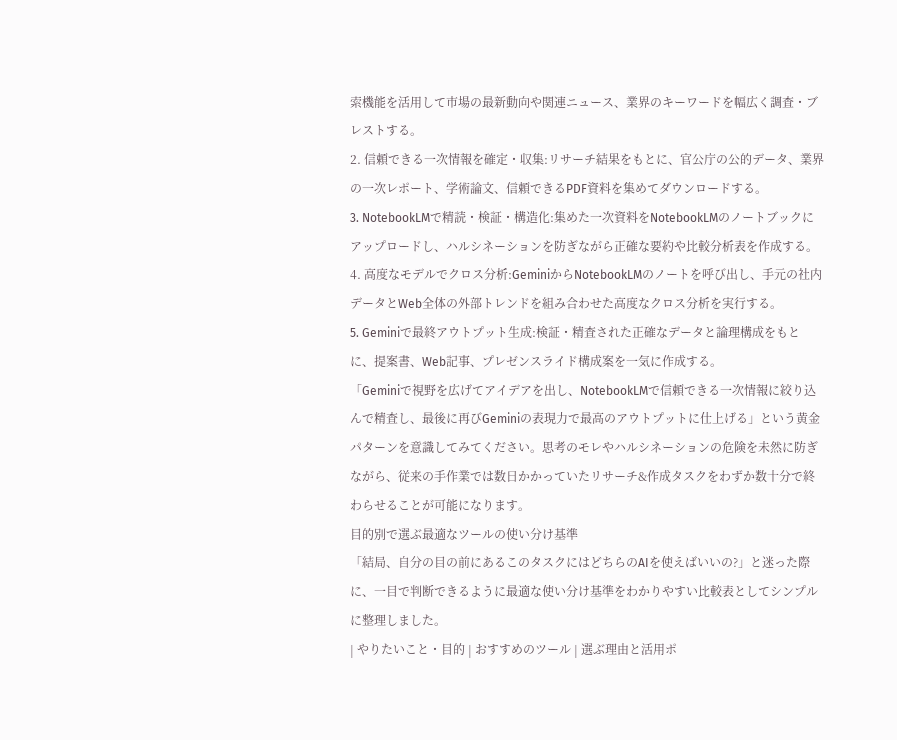索機能を活用して市場の最新動向や関連ニュース、業界のキーワードを幅広く調査・ブレストする。
2. 信頼できる一次情報を確定・収集:リサーチ結果をもとに、官公庁の公的データ、業界の一次レポート、学術論文、信頼できるPDF資料を集めてダウンロードする。
3. NotebookLMで精読・検証・構造化:集めた一次資料をNotebookLMのノートブックにアップロードし、ハルシネーションを防ぎながら正確な要約や比較分析表を作成する。
4. 高度なモデルでクロス分析:GeminiからNotebookLMのノートを呼び出し、手元の社内データとWeb全体の外部トレンドを組み合わせた高度なクロス分析を実行する。
5. Geminiで最終アウトプット生成:検証・精査された正確なデータと論理構成をもとに、提案書、Web記事、プレゼンスライド構成案を一気に作成する。
「Geminiで視野を広げてアイデアを出し、NotebookLMで信頼できる一次情報に絞り込んで精査し、最後に再びGeminiの表現力で最高のアウトプットに仕上げる」という黄金パターンを意識してみてください。思考のモレやハルシネーションの危険を未然に防ぎながら、従来の手作業では数日かかっていたリサーチ&作成タスクをわずか数十分で終わらせることが可能になります。
目的別で選ぶ最適なツールの使い分け基準
「結局、自分の目の前にあるこのタスクにはどちらのAIを使えばいいの?」と迷った際に、一目で判断できるように最適な使い分け基準をわかりやすい比較表としてシンプルに整理しました。
| やりたいこと・目的 | おすすめのツール | 選ぶ理由と活用ポ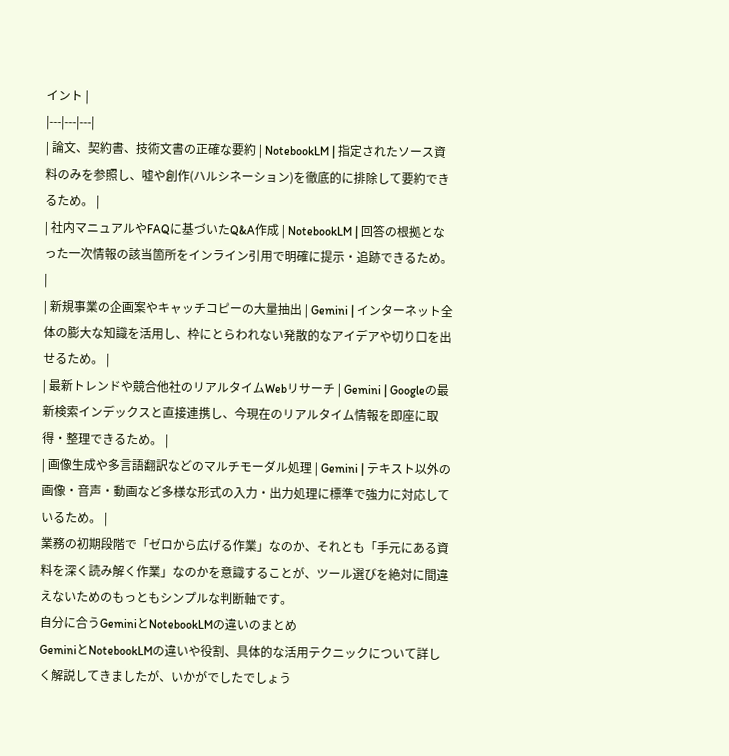イント |
|---|---|---|
| 論文、契約書、技術文書の正確な要約 | NotebookLM | 指定されたソース資料のみを参照し、嘘や創作(ハルシネーション)を徹底的に排除して要約できるため。 |
| 社内マニュアルやFAQに基づいたQ&A作成 | NotebookLM | 回答の根拠となった一次情報の該当箇所をインライン引用で明確に提示・追跡できるため。 |
| 新規事業の企画案やキャッチコピーの大量抽出 | Gemini | インターネット全体の膨大な知識を活用し、枠にとらわれない発散的なアイデアや切り口を出せるため。 |
| 最新トレンドや競合他社のリアルタイムWebリサーチ | Gemini | Googleの最新検索インデックスと直接連携し、今現在のリアルタイム情報を即座に取得・整理できるため。 |
| 画像生成や多言語翻訳などのマルチモーダル処理 | Gemini | テキスト以外の画像・音声・動画など多様な形式の入力・出力処理に標準で強力に対応しているため。 |
業務の初期段階で「ゼロから広げる作業」なのか、それとも「手元にある資料を深く読み解く作業」なのかを意識することが、ツール選びを絶対に間違えないためのもっともシンプルな判断軸です。
自分に合うGeminiとNotebookLMの違いのまとめ
GeminiとNotebookLMの違いや役割、具体的な活用テクニックについて詳しく解説してきましたが、いかがでしたでしょう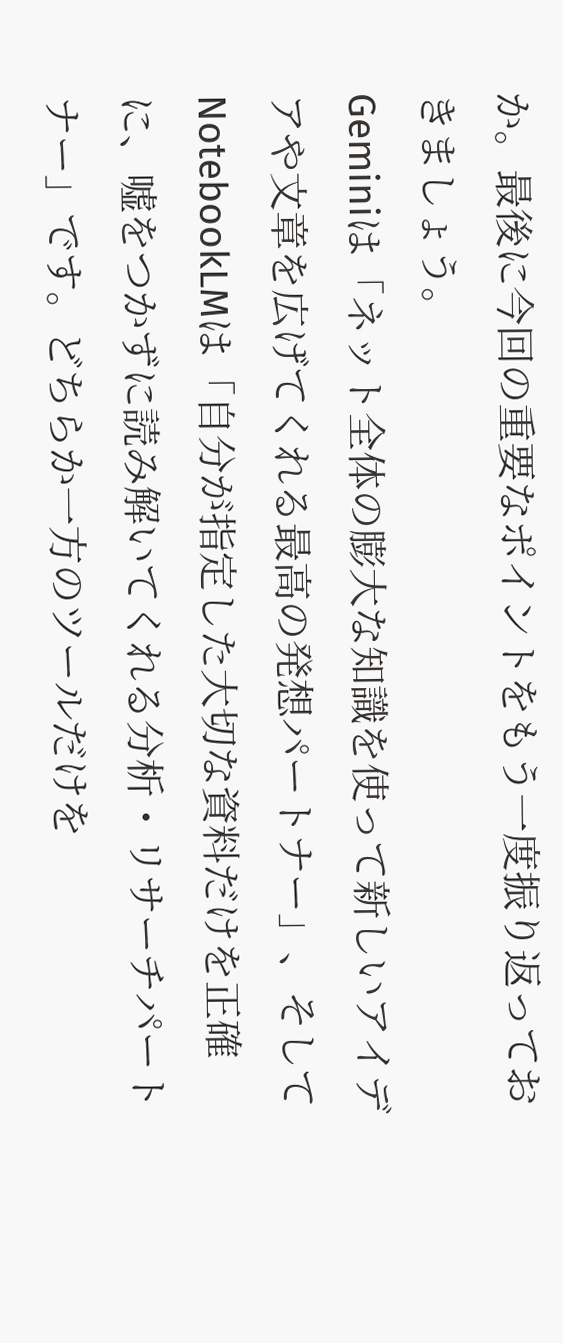か。最後に今回の重要なポイントをもう一度振り返っておきましょう。
Geminiは「ネット全体の膨大な知識を使って新しいアイデアや文章を広げてくれる最高の発想パートナー」、そしてNotebookLMは「自分が指定した大切な資料だけを正確に、嘘をつかずに読み解いてくれる分析・リサーチパートナー」です。どちらか一方のツールだけを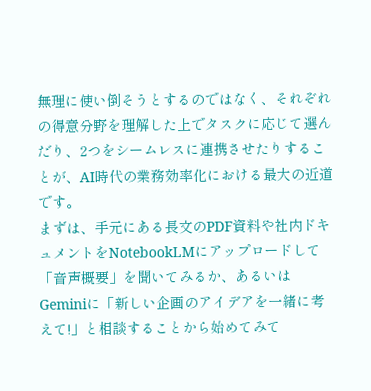無理に使い倒そうとするのではなく、それぞれの得意分野を理解した上でタスクに応じて選んだり、2つをシームレスに連携させたりすることが、AI時代の業務効率化における最大の近道です。
まずは、手元にある長文のPDF資料や社内ドキュメントをNotebookLMにアップロードして「音声概要」を聞いてみるか、あるいはGeminiに「新しい企画のアイデアを一緒に考えて!」と相談することから始めてみて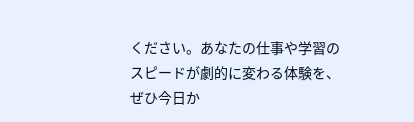ください。あなたの仕事や学習のスピードが劇的に変わる体験を、ぜひ今日か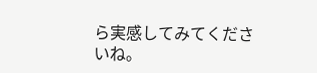ら実感してみてくださいね。